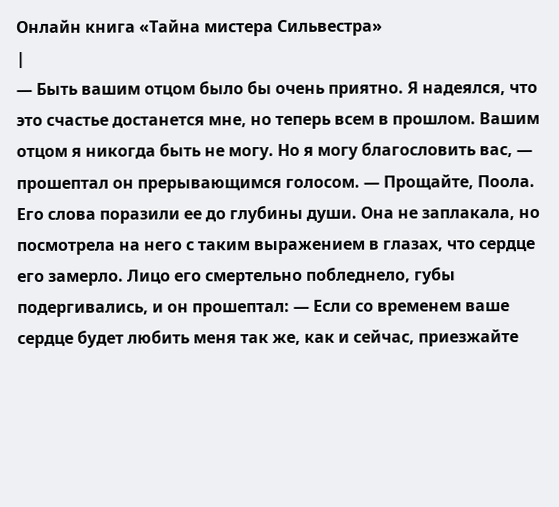Онлайн книга «Тайна мистера Сильвестра»
|
— Быть вашим отцом было бы очень приятно. Я надеялся, что это счастье достанется мне, но теперь всем в прошлом. Вашим отцом я никогда быть не могу. Но я могу благословить вас, — прошептал он прерывающимся голосом. — Прощайте, Поола. Его слова поразили ее до глубины души. Она не заплакала, но посмотрела на него с таким выражением в глазах, что сердце его замерло. Лицо его смертельно побледнело, губы подергивались, и он прошептал: — Если со временем ваше сердце будет любить меня так же, как и сейчас, приезжайте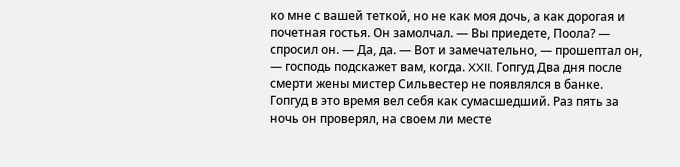ко мне с вашей теткой, но не как моя дочь, а как дорогая и почетная гостья. Он замолчал. — Вы приедете, Поола? — спросил он. — Да, да. — Вот и замечательно, — прошептал он, — господь подскажет вам, когда. XXII. Гопгуд Два дня после смерти жены мистер Сильвестер не появлялся в банке. Гопгуд в это время вел себя как сумасшедший. Раз пять за ночь он проверял, на своем ли месте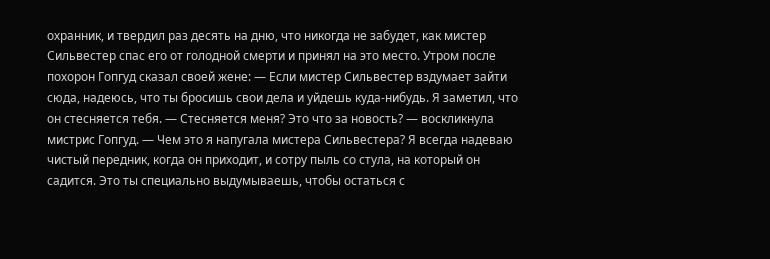охранник, и твердил раз десять на дню, что никогда не забудет, как мистер Сильвестер спас его от голодной смерти и принял на это место. Утром после похорон Гопгуд сказал своей жене: — Если мистер Сильвестер вздумает зайти сюда, надеюсь, что ты бросишь свои дела и уйдешь куда-нибудь. Я заметил, что он стесняется тебя. — Стесняется меня? Это что за новость? — воскликнула мистрис Гопгуд. — Чем это я напугала мистера Сильвестера? Я всегда надеваю чистый передник, когда он приходит, и сотру пыль со стула, на который он садится. Это ты специально выдумываешь, чтобы остаться с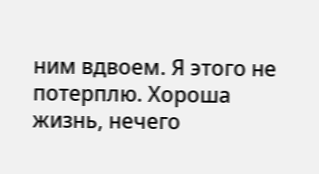ним вдвоем. Я этого не потерплю. Хороша жизнь, нечего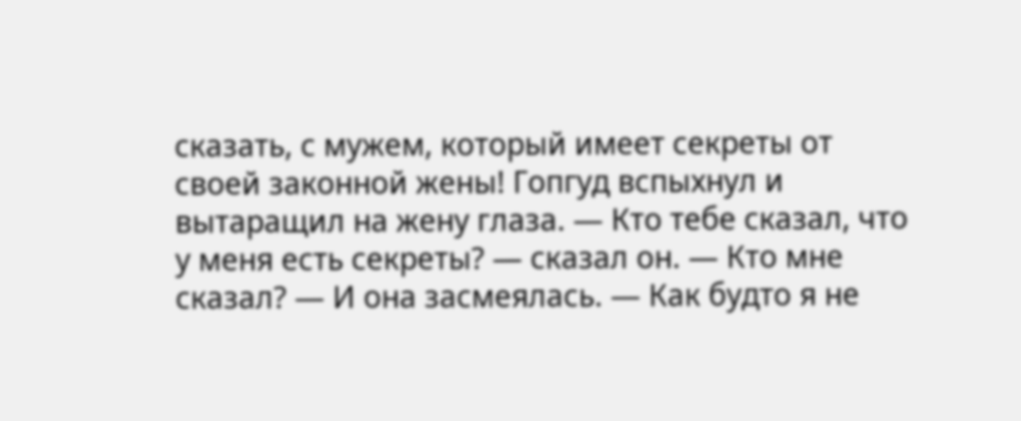сказать, с мужем, который имеет секреты от своей законной жены! Гопгуд вспыхнул и вытаращил на жену глаза. — Кто тебе сказал, что у меня есть секреты? — сказал он. — Кто мне сказал? — И она засмеялась. — Как будто я не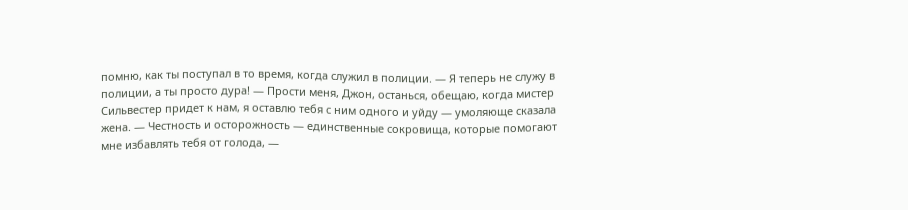помню, как ты поступал в то время, когда служил в полиции. — Я теперь не служу в полиции, а ты просто дура! — Прости меня, Джон, останься, обещаю, когда мистер Сильвестер придет к нам, я оставлю тебя с ним одного и уйду — умоляюще сказала жена. — Честность и осторожность — единственные сокровища, которые помогают мне избавлять тебя от голода, —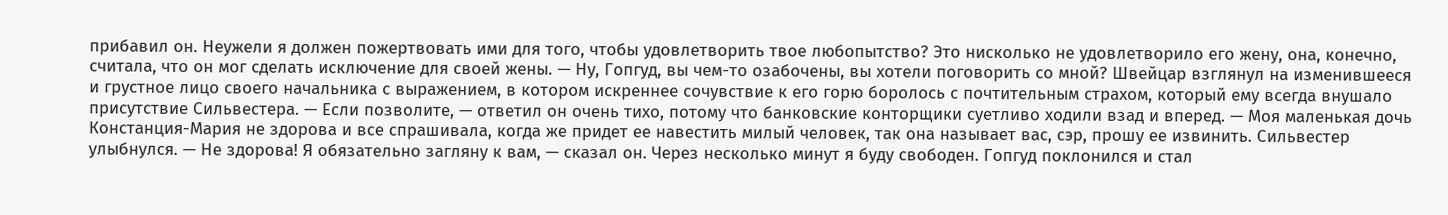прибавил он. Неужели я должен пожертвовать ими для того, чтобы удовлетворить твое любопытство? Это нисколько не удовлетворило его жену, она, конечно, считала, что он мог сделать исключение для своей жены. — Ну, Гопгуд, вы чем-то озабочены, вы хотели поговорить со мной? Швейцар взглянул на изменившееся и грустное лицо своего начальника с выражением, в котором искреннее сочувствие к его горю боролось с почтительным страхом, который ему всегда внушало присутствие Сильвестера. — Если позволите, — ответил он очень тихо, потому что банковские конторщики суетливо ходили взад и вперед. — Моя маленькая дочь Констанция-Мария не здорова и все спрашивала, когда же придет ее навестить милый человек, так она называет вас, сэр, прошу ее извинить. Сильвестер улыбнулся. — Не здорова! Я обязательно загляну к вам, — сказал он. Через несколько минут я буду свободен. Гопгуд поклонился и стал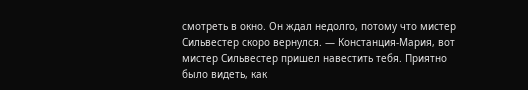смотреть в окно. Он ждал недолго, потому что мистер Сильвестер скоро вернулся. — Констанция-Мария, вот мистер Сильвестер пришел навестить тебя. Приятно было видеть, как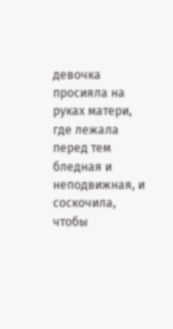девочка просияла на руках матери, где лежала перед тем бледная и неподвижная, и соскочила, чтобы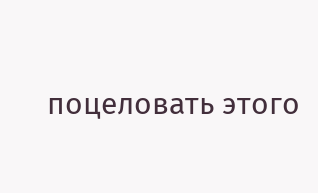поцеловать этого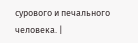сурового и печального человека. |